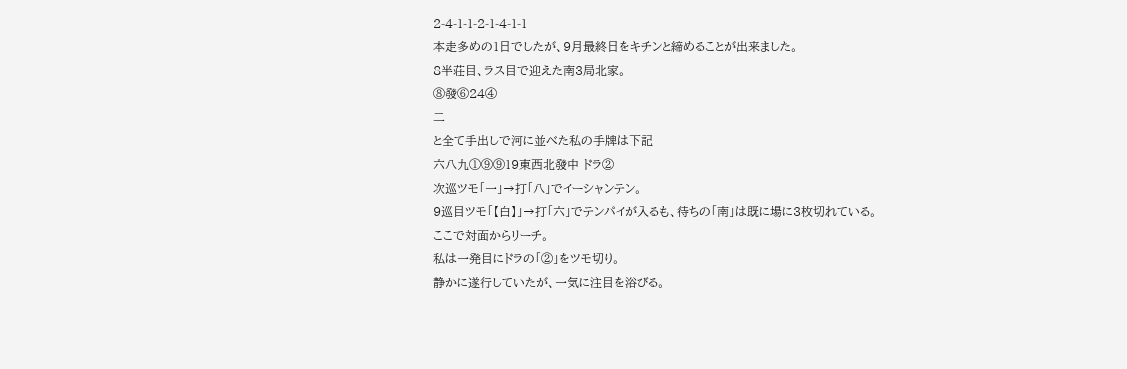2-4-1-1-2-1-4-1-1
本走多めの1日でしたが、9月最終日をキチンと締めることが出来ました。
8半荘目、ラス目で迎えた南3局北家。
⑧發⑥24④
二
と全て手出しで河に並べた私の手牌は下記
六八九①⑨⑨19東西北發中 ドラ②
次巡ツモ「一」→打「八」でイーシャンテン。
9巡目ツモ「【白】」→打「六」でテンパイが入るも、待ちの「南」は既に場に3枚切れている。
ここで対面からリーチ。
私は一発目にドラの「②」をツモ切り。
静かに遂行していたが、一気に注目を浴びる。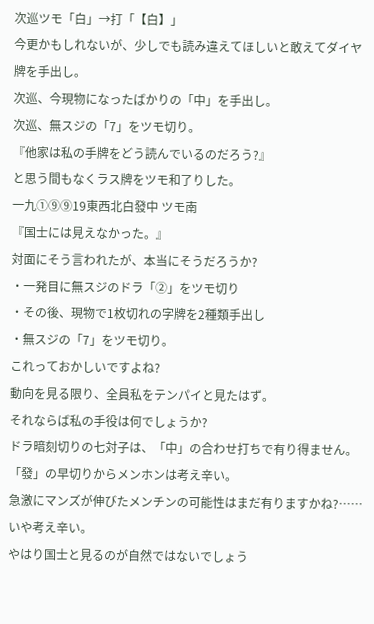次巡ツモ「白」→打「【白】」
今更かもしれないが、少しでも読み違えてほしいと敢えてダイヤ牌を手出し。
次巡、今現物になったばかりの「中」を手出し。
次巡、無スジの「7」をツモ切り。
『他家は私の手牌をどう読んでいるのだろう?』
と思う間もなくラス牌をツモ和了りした。
一九①⑨⑨19東西北白發中 ツモ南
『国士には見えなかった。』
対面にそう言われたが、本当にそうだろうか?
・一発目に無スジのドラ「②」をツモ切り
・その後、現物で1枚切れの字牌を2種類手出し
・無スジの「7」をツモ切り。
これっておかしいですよね?
動向を見る限り、全員私をテンパイと見たはず。
それならば私の手役は何でしょうか?
ドラ暗刻切りの七対子は、「中」の合わせ打ちで有り得ません。
「發」の早切りからメンホンは考え辛い。
急激にマンズが伸びたメンチンの可能性はまだ有りますかね?……いや考え辛い。
やはり国士と見るのが自然ではないでしょう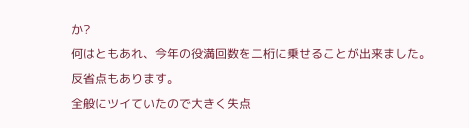か?
何はともあれ、今年の役満回数を二桁に乗せることが出来ました。
反省点もあります。
全般にツイていたので大きく失点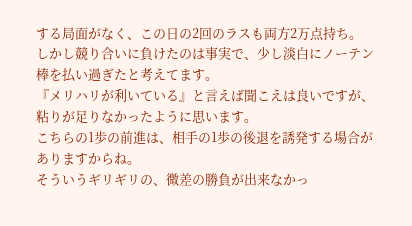する局面がなく、この日の2回のラスも両方2万点持ち。
しかし競り合いに負けたのは事実で、少し淡白にノーテン棒を払い過ぎたと考えてます。
『メリハリが利いている』と言えば聞こえは良いですが、粘りが足りなかったように思います。
こちらの1歩の前進は、相手の1歩の後退を誘発する場合がありますからね。
そういうギリギリの、微差の勝負が出来なかっ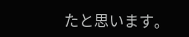たと思います。